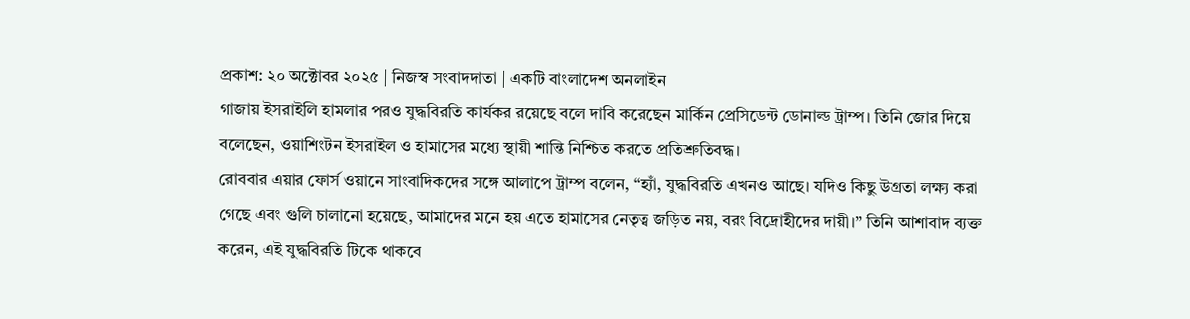প্রকাশ: ২০ অক্টোবর ২০২৫ | নিজস্ব সংবাদদাতা | একটি বাংলাদেশ অনলাইন
গাজায় ইসরাইলি হামলার পরও যুদ্ধবিরতি কার্যকর রয়েছে বলে দাবি করেছেন মার্কিন প্রেসিডেন্ট ডোনাল্ড ট্রাম্প। তিনি জোর দিয়ে বলেছেন, ওয়াশিংটন ইসরাইল ও হামাসের মধ্যে স্থায়ী শান্তি নিশ্চিত করতে প্রতিশ্রুতিবদ্ধ।
রোববার এয়ার ফোর্স ওয়ানে সাংবাদিকদের সঙ্গে আলাপে ট্রাম্প বলেন, “হ্যাঁ, যুদ্ধবিরতি এখনও আছে। যদিও কিছু উগ্রতা লক্ষ্য করা গেছে এবং গুলি চালানো হয়েছে, আমাদের মনে হয় এতে হামাসের নেতৃত্ব জড়িত নয়, বরং বিদ্রোহীদের দায়ী।” তিনি আশাবাদ ব্যক্ত করেন, এই যুদ্ধবিরতি টিকে থাকবে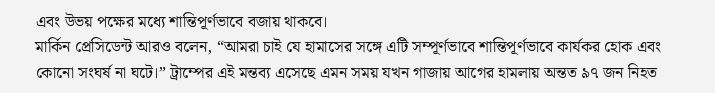এবং উভয় পক্ষের মধ্যে শান্তিপূর্ণভাবে বজায় থাকবে।
মার্কিন প্রেসিডেন্ট আরও বলেন, “আমরা চাই যে হামাসের সঙ্গে এটি সম্পূর্ণভাবে শান্তিপূর্ণভাবে কার্যকর হোক এবং কোনো সংঘর্ষ না ঘটে।” ট্রাম্পের এই মন্তব্য এসেছে এমন সময় যখন গাজায় আগের হামলায় অন্তত ৯৭ জন নিহত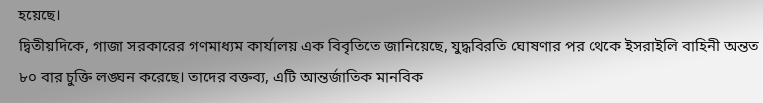হয়েছে।
দ্বিতীয়দিকে, গাজা সরকারের গণমাধ্যম কার্যালয় এক বিবৃতিতে জানিয়েছে, যুদ্ধবিরতি ঘোষণার পর থেকে ইসরাইলি বাহিনী অন্তত ৮০ বার চুক্তি লঙ্ঘন করেছে। তাদের বক্তব্য, এটি আন্তর্জাতিক মানবিক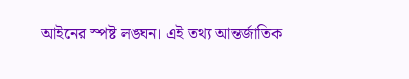আইনের স্পষ্ট লঙ্ঘন। এই তথ্য আন্তর্জাতিক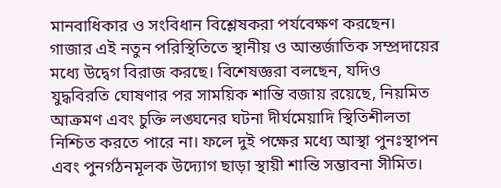মানবাধিকার ও সংবিধান বিশ্লেষকরা পর্যবেক্ষণ করছেন।
গাজার এই নতুন পরিস্থিতিতে স্থানীয় ও আন্তর্জাতিক সম্প্রদায়ের মধ্যে উদ্বেগ বিরাজ করছে। বিশেষজ্ঞরা বলছেন, যদিও যুদ্ধবিরতি ঘোষণার পর সাময়িক শান্তি বজায় রয়েছে, নিয়মিত আক্রমণ এবং চুক্তি লঙ্ঘনের ঘটনা দীর্ঘমেয়াদি স্থিতিশীলতা নিশ্চিত করতে পারে না। ফলে দুই পক্ষের মধ্যে আস্থা পুনঃস্থাপন এবং পুনর্গঠনমূলক উদ্যোগ ছাড়া স্থায়ী শান্তি সম্ভাবনা সীমিত।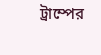ট্রাম্পের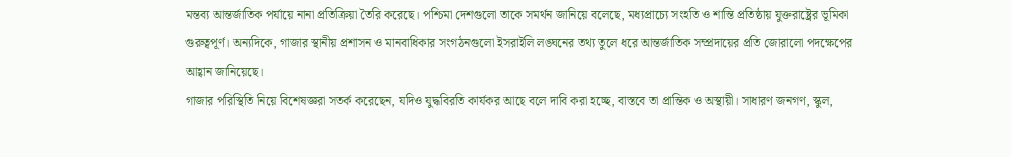মন্তব্য আন্তর্জাতিক পর্যায়ে নানা প্রতিক্রিয়া তৈরি করেছে। পশ্চিমা দেশগুলো তাকে সমর্থন জানিয়ে বলেছে, মধ্যপ্রাচ্যে সংহতি ও শান্তি প্রতিষ্ঠায় যুক্তরাষ্ট্রের ভূমিকা গুরুত্বপূর্ণ। অন্যদিকে, গাজার স্থানীয় প্রশাসন ও মানবাধিকার সংগঠনগুলো ইসরাইলি লঙ্ঘনের তথ্য তুলে ধরে আন্তর্জাতিক সম্প্রদায়ের প্রতি জোরালো পদক্ষেপের আহ্বান জানিয়েছে।
গাজার পরিস্থিতি নিয়ে বিশেষজ্ঞরা সতর্ক করেছেন, যদিও যুদ্ধবিরতি কার্যকর আছে বলে দাবি করা হচ্ছে, বাস্তবে তা প্রান্তিক ও অস্থায়ী। সাধারণ জনগণ, স্কুল,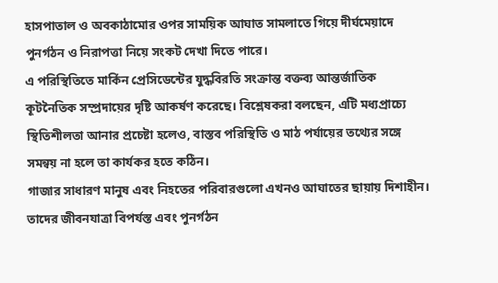হাসপাতাল ও অবকাঠামোর ওপর সাময়িক আঘাত সামলাতে গিয়ে দীর্ঘমেয়াদে পুনর্গঠন ও নিরাপত্তা নিয়ে সংকট দেখা দিতে পারে।
এ পরিস্থিতিতে মার্কিন প্রেসিডেন্টের যুদ্ধবিরতি সংক্রান্ত বক্তব্য আন্তর্জাতিক কূটনৈতিক সম্প্রদায়ের দৃষ্টি আকর্ষণ করেছে। বিশ্লেষকরা বলছেন, এটি মধ্যপ্রাচ্যে স্থিতিশীলতা আনার প্রচেষ্টা হলেও, বাস্তব পরিস্থিতি ও মাঠ পর্যায়ের তথ্যের সঙ্গে সমন্বয় না হলে তা কার্যকর হতে কঠিন।
গাজার সাধারণ মানুষ এবং নিহতের পরিবারগুলো এখনও আঘাতের ছায়ায় দিশাহীন। তাদের জীবনযাত্রা বিপর্যস্ত এবং পুনর্গঠন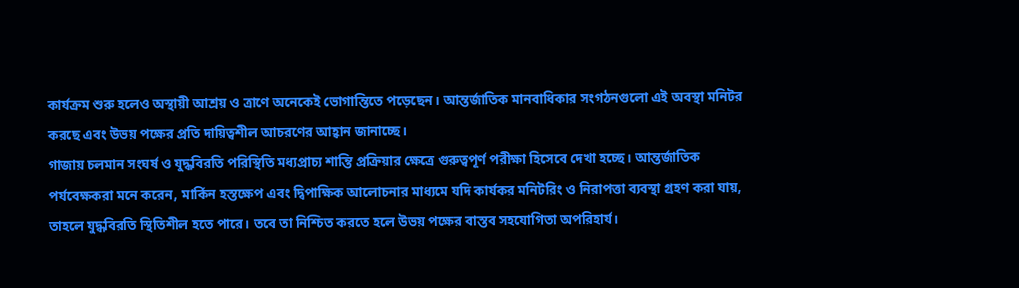কার্যক্রম শুরু হলেও অস্থায়ী আশ্রয় ও ত্রাণে অনেকেই ভোগান্তিতে পড়েছেন। আন্তর্জাতিক মানবাধিকার সংগঠনগুলো এই অবস্থা মনিটর করছে এবং উভয় পক্ষের প্রতি দায়িত্বশীল আচরণের আহ্বান জানাচ্ছে।
গাজায় চলমান সংঘর্ষ ও যুদ্ধবিরতি পরিস্থিতি মধ্যপ্রাচ্য শান্তি প্রক্রিয়ার ক্ষেত্রে গুরুত্বপূর্ণ পরীক্ষা হিসেবে দেখা হচ্ছে। আন্তর্জাতিক পর্যবেক্ষকরা মনে করেন, মার্কিন হস্তক্ষেপ এবং দ্বিপাক্ষিক আলোচনার মাধ্যমে যদি কার্যকর মনিটরিং ও নিরাপত্তা ব্যবস্থা গ্রহণ করা যায়, তাহলে যুদ্ধবিরতি স্থিতিশীল হতে পারে। তবে তা নিশ্চিত করতে হলে উভয় পক্ষের বাস্তব সহযোগিতা অপরিহার্য।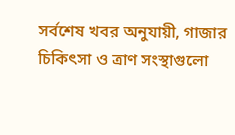সর্বশেষ খবর অনুযায়ী, গাজার চিকিৎসা ও ত্রাণ সংস্থাগুলো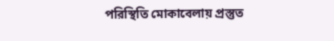পরিস্থিতি মোকাবেলায় প্রস্তুত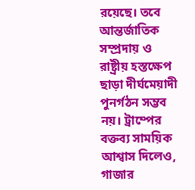রয়েছে। তবে আন্তর্জাতিক সম্প্রদায় ও রাষ্ট্রীয় হস্তক্ষেপ ছাড়া দীর্ঘমেয়াদী পুনর্গঠন সম্ভব নয়। ট্রাম্পের বক্তব্য সাময়িক আশ্বাস দিলেও, গাজার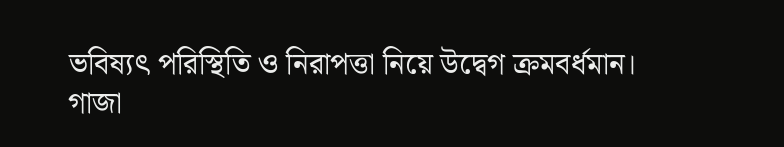ভবিষ্যৎ পরিস্থিতি ও নিরাপত্তা নিয়ে উদ্বেগ ক্রমবর্ধমান।
গাজা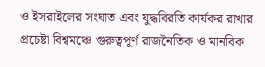ও ইসরাইলের সংঘাত এবং যুদ্ধবিরতি কার্যকর রাখার প্রচেষ্টা বিশ্বমঞ্চে গুরুত্বপূর্ণ রাজনৈতিক ও মানবিক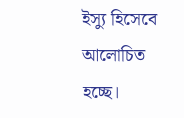ইস্যু হিসেবে আলোচিত হচ্ছে।